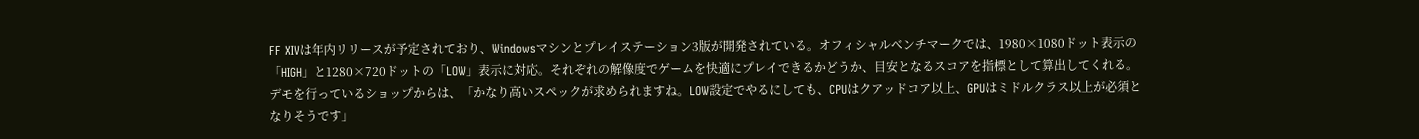FF XIVは年内リリースが予定されており、Windowsマシンとプレイステーション3版が開発されている。オフィシャルベンチマークでは、1980×1080ドット表示の「HIGH」と1280×720ドットの「LOW」表示に対応。それぞれの解像度でゲームを快適にプレイできるかどうか、目安となるスコアを指標として算出してくれる。
デモを行っているショップからは、「かなり高いスペックが求められますね。LOW設定でやるにしても、CPUはクアッドコア以上、GPUはミドルクラス以上が必須となりそうです」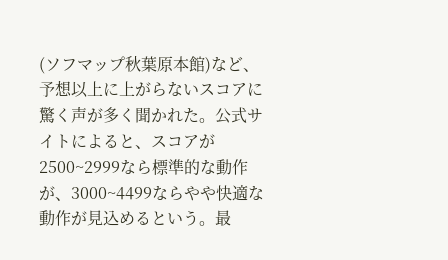(ソフマップ秋葉原本館)など、予想以上に上がらないスコアに驚く声が多く聞かれた。公式サイトによると、スコアが2500~2999なら標準的な動作が、3000~4499ならやや快適な動作が見込めるという。最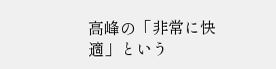高峰の「非常に快適」という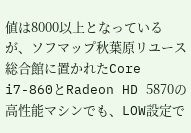値は8000以上となっているが、ソフマップ秋葉原リユース総合館に置かれたCore i7-860とRadeon HD 5870の高性能マシンでも、LOW設定で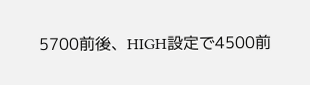5700前後、HIGH設定で4500前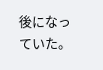後になっていた。